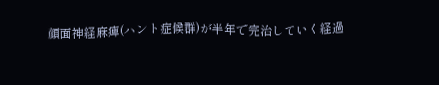顔面神経麻痺(ハント症候群)が半年で完治していく経過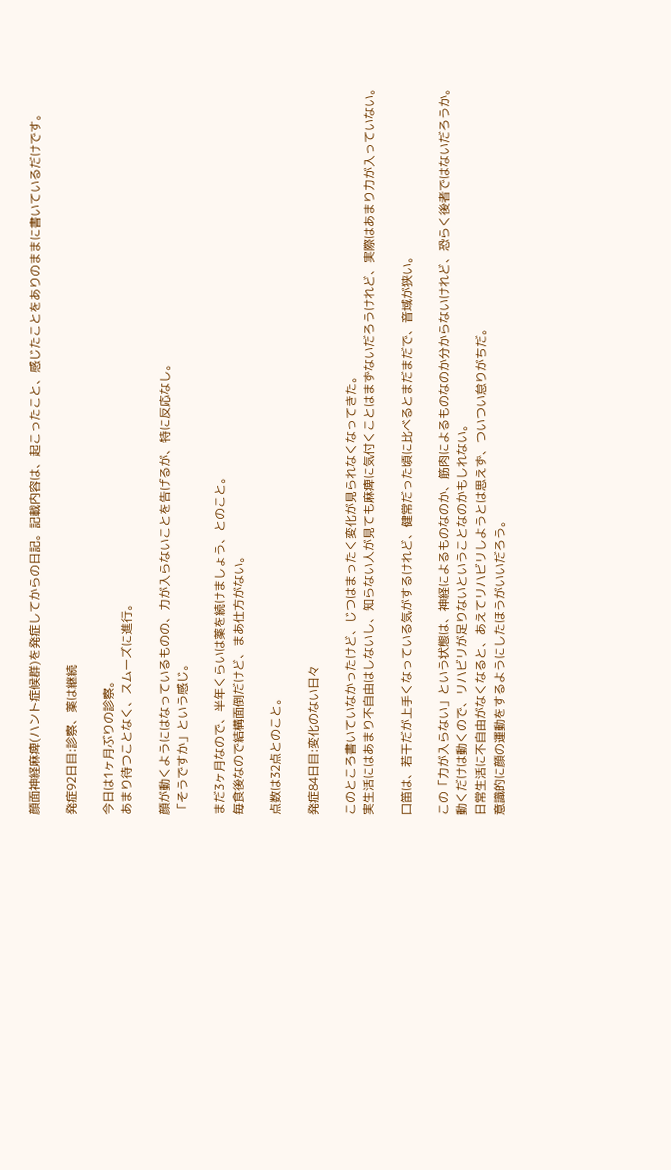顔面神経麻痺(ハント症候群)を発症してからの日記。記載内容は、起こったこと、感じたことをありのままに書いているだけです。

発症92日目:診察、薬は継続

今日は1ヶ月ぶりの診察。
あまり待つことなく、スムーズに進行。

顔が動くようにはなっているものの、力が入らないことを告げるが、特に反応なし。
「そうですか」という感じ。

まだ3ヶ月なので、半年くらいは薬を続けましょう、とのこと。
毎食後なので結構面倒だけど、まあ仕方がない。

点数は32点とのこと。

発症84日目:変化のない日々

このところ書いていなかったけど、じつはまったく変化が見られなくなってきた。
実生活にはあまり不自由はしないし、知らない人が見ても麻痺に気付くことはまずないだろうけれど、実際はあまり力が入っていない。

口笛は、若干だが上手くなっている気がするけれど、健常だった頃に比べるとまだまだで、音域が狭い。

この「力が入らない」という状態は、神経によるものなのか、筋肉によるものなのか分からないけれど、恐らく後者ではないだろうか。
動くだけは動くので、リハビリが足りないということなのかもしれない。
日常生活に不自由がなくなると、あえてリハビリしようとは思えず、ついつい怠りがちだ。
意識的に顔の運動をするようにしたほうがいいだろう。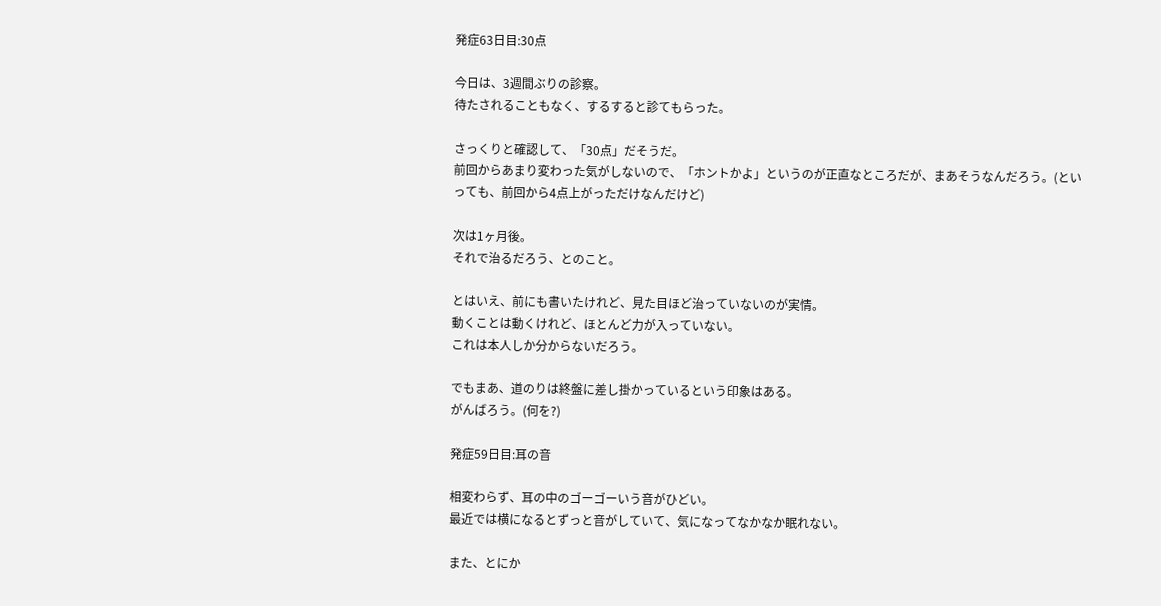発症63日目:30点

今日は、3週間ぶりの診察。
待たされることもなく、するすると診てもらった。

さっくりと確認して、「30点」だそうだ。
前回からあまり変わった気がしないので、「ホントかよ」というのが正直なところだが、まあそうなんだろう。(といっても、前回から4点上がっただけなんだけど)

次は1ヶ月後。
それで治るだろう、とのこと。

とはいえ、前にも書いたけれど、見た目ほど治っていないのが実情。
動くことは動くけれど、ほとんど力が入っていない。
これは本人しか分からないだろう。

でもまあ、道のりは終盤に差し掛かっているという印象はある。
がんばろう。(何を?)

発症59日目:耳の音

相変わらず、耳の中のゴーゴーいう音がひどい。
最近では横になるとずっと音がしていて、気になってなかなか眠れない。

また、とにか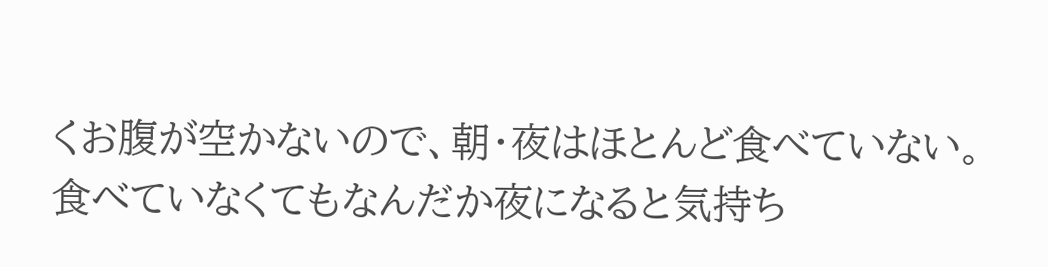くお腹が空かないので、朝・夜はほとんど食べていない。
食べていなくてもなんだか夜になると気持ち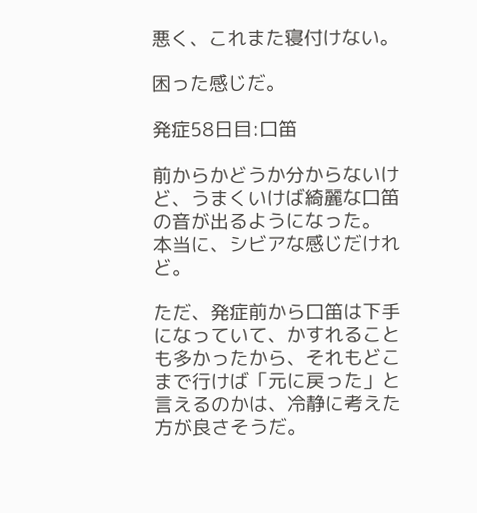悪く、これまた寝付けない。

困った感じだ。

発症58日目:口笛

前からかどうか分からないけど、うまくいけば綺麗な口笛の音が出るようになった。
本当に、シビアな感じだけれど。

ただ、発症前から口笛は下手になっていて、かすれることも多かったから、それもどこまで行けば「元に戻った」と言えるのかは、冷静に考えた方が良さそうだ。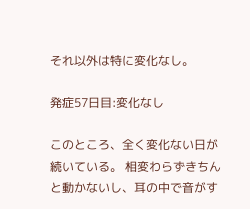それ以外は特に変化なし。

発症57日目:変化なし

このところ、全く変化ない日が続いている。 相変わらずきちんと動かないし、耳の中で音がす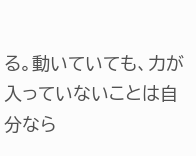る。動いていても、力が入っていないことは自分なら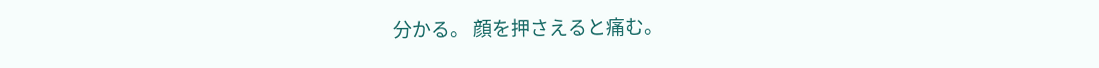分かる。 顔を押さえると痛む。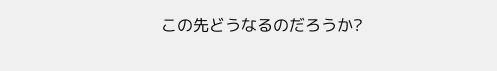この先どうなるのだろうか?